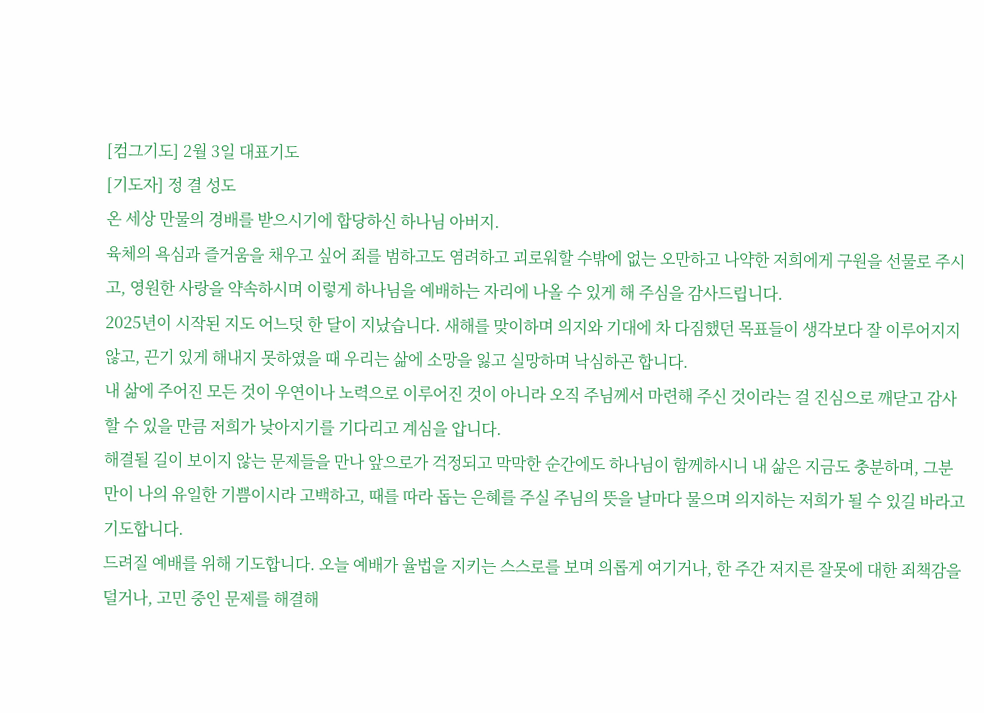[컴그기도] 2월 3일 대표기도
[기도자] 정 결 성도
온 세상 만물의 경배를 받으시기에 합당하신 하나님 아버지.
육체의 욕심과 즐거움을 채우고 싶어 죄를 범하고도 염려하고 괴로워할 수밖에 없는 오만하고 나약한 저희에게 구원을 선물로 주시고, 영원한 사랑을 약속하시며 이렇게 하나님을 예배하는 자리에 나올 수 있게 해 주심을 감사드립니다.
2025년이 시작된 지도 어느덧 한 달이 지났습니다. 새해를 맞이하며 의지와 기대에 차 다짐했던 목표들이 생각보다 잘 이루어지지 않고, 끈기 있게 해내지 못하였을 때 우리는 삶에 소망을 잃고 실망하며 낙심하곤 합니다.
내 삶에 주어진 모든 것이 우연이나 노력으로 이루어진 것이 아니라 오직 주님께서 마련해 주신 것이라는 걸 진심으로 깨닫고 감사할 수 있을 만큼 저희가 낮아지기를 기다리고 계심을 압니다.
해결될 길이 보이지 않는 문제들을 만나 앞으로가 걱정되고 막막한 순간에도 하나님이 함께하시니 내 삶은 지금도 충분하며, 그분만이 나의 유일한 기쁨이시라 고백하고, 때를 따라 돕는 은혜를 주실 주님의 뜻을 날마다 물으며 의지하는 저희가 될 수 있길 바라고 기도합니다.
드려질 예배를 위해 기도합니다. 오늘 예배가 율법을 지키는 스스로를 보며 의롭게 여기거나, 한 주간 저지른 잘못에 대한 죄책감을 덜거나, 고민 중인 문제를 해결해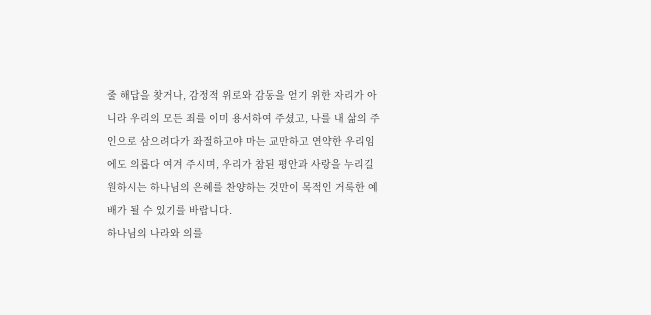줄 해답을 찾거나, 감정적 위로와 감동을 얻기 위한 자리가 아니라 우리의 모든 죄를 이미 용서하여 주셨고, 나를 내 삶의 주인으로 삼으려다가 좌절하고야 마는 교만하고 연약한 우리임에도 의롭다 여겨 주시며, 우리가 참된 평안과 사랑을 누리길 원하시는 하나님의 은혜를 찬양하는 것만이 목적인 거룩한 예배가 될 수 있기를 바랍니다.
하나님의 나라와 의를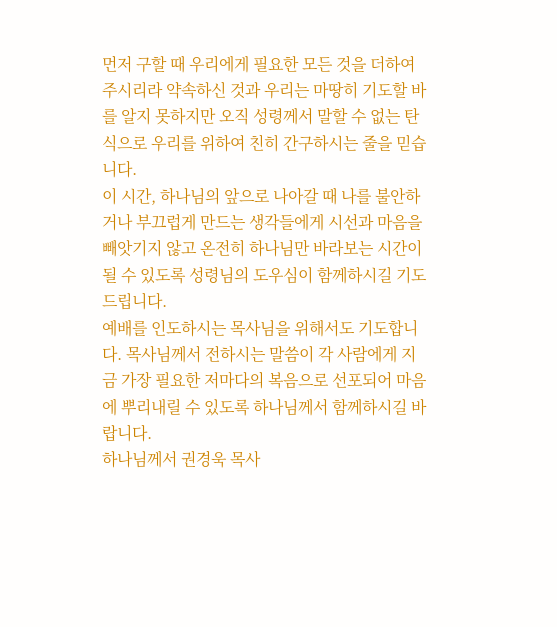먼저 구할 때 우리에게 필요한 모든 것을 더하여 주시리라 약속하신 것과 우리는 마땅히 기도할 바를 알지 못하지만 오직 성령께서 말할 수 없는 탄식으로 우리를 위하여 친히 간구하시는 줄을 믿습니다.
이 시간, 하나님의 앞으로 나아갈 때 나를 불안하거나 부끄럽게 만드는 생각들에게 시선과 마음을 빼앗기지 않고 온전히 하나님만 바라보는 시간이 될 수 있도록 성령님의 도우심이 함께하시길 기도드립니다.
예배를 인도하시는 목사님을 위해서도 기도합니다. 목사님께서 전하시는 말씀이 각 사람에게 지금 가장 필요한 저마다의 복음으로 선포되어 마음에 뿌리내릴 수 있도록 하나님께서 함께하시길 바랍니다.
하나님께서 권경욱 목사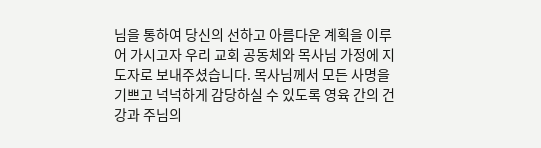님을 통하여 당신의 선하고 아름다운 계획을 이루어 가시고자 우리 교회 공동체와 목사님 가정에 지도자로 보내주셨습니다. 목사님께서 모든 사명을 기쁘고 넉넉하게 감당하실 수 있도록 영육 간의 건강과 주님의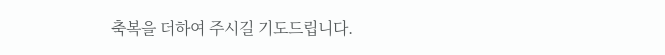축복을 더하여 주시길 기도드립니다.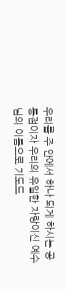우리를 주 안에서 하나 되게 하시는 공통점이자 우리의 유일한 자랑이신 예수님의 이름으로 기도드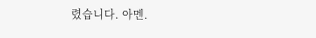렸습니다. 아멘.